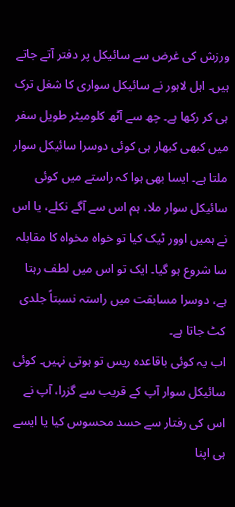ورزش کی غرض سے سائیکل پر دفتر آتے جاتے ہیں۔ اہل لاہور نے سائیکل سواری کا شغل ترک ہی کر رکھا ہے۔ چھ سے آٹھ کلومیٹر طویل سفر میں کبھی کبھار ہی کوئی دوسرا سائیکل سوار ملتا ہے۔ ایسا بھی ہوا کہ راستے میں کوئی سائیکل سوار ملا، ہم اس سے آگے نکلے، یا اس نے ہمیں اوور ٹیک کیا تو خواہ مخواہ کا مقابلہ سا شروع ہو گیا۔ ایک تو اس میں لطف رہتا ہے، دوسرا مسابقت میں راستہ نسبتاً جلدی کٹ جاتا ہے۔
اب یہ کوئی باقاعدہ ریس تو ہوتی نہیں۔ کوئی سائیکل سوار آپ کے قریب سے گزرا، آپ نے اس کی رفتار سے حسد محسوس کیا یا ایسے ہی اپنا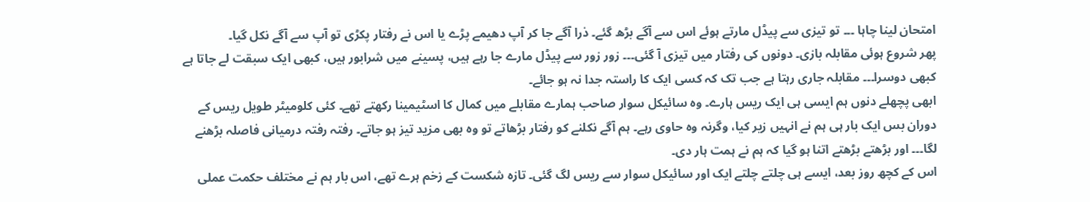امتحان لینا چاہا ۔۔۔ تو تیزی سے پیڈل مارتے ہوئے اس سے آگے بڑھ گئے۔ ذرا آگے جا کر آپ دھیمے پڑے یا اس نے رفتار پکڑی تو آپ سے آگے نکل گیا۔
پھر شروع ہوئی مقابلہ بازی۔ دونوں کی رفتار میں تیزی آ گئی۔۔۔ زور زور سے پیڈل مارے جا رہے ہیں، پسینے میں شرابور ہیں، کبھی ایک سبقت لے جاتا ہے کبھی دوسرا۔۔۔ مقابلہ جاری رہتا ہے جب تک کہ کسی ایک کا راستہ جدا نہ ہو جائے۔
ابھی پچھلے دنوں ہم ایسی ہی ایک ریس ہارے۔ وہ سائیکل سوار صاحب ہمارے مقابلے میں کمال کا اسٹیمینا رکھتے تھے۔ کئی کلومیٹر طویل ریس کے دوران بس ایک بار ہی ہم نے انہیں زیر کیا، وگرنہ وہ حاوی رہے۔ ہم آگے نکلنے کو رفتار بڑھاتے تو وہ بھی مزید تیز ہو جاتے۔ رفتہ رفتہ درمیانی فاصلہ بڑھنے لگا۔۔۔ اور بڑھتے بڑھتے اتنا ہو گیا کہ ہم نے ہمت ہار دی۔
اس کے کچھ روز بعد، ایسے ہی چلتے چلتے ایک اور سائیکل سوار سے ریس لگ گئی۔ تازہ شکست کے زخم ہرے تھے، اس بار ہم نے مختلف حکمت عملی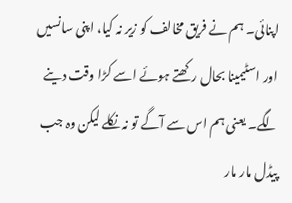اپنائی۔ ہم نے فریق مخالف کو زیر نہ کیا، اپنی سانسیں اور اسٹیمینا بحال رکھتے ہوئے اسے کڑا وقت دینے لگے۔ یعنی ہم اس سے آگے تو نہ نکلے لیکن وہ جب پیڈل مار مار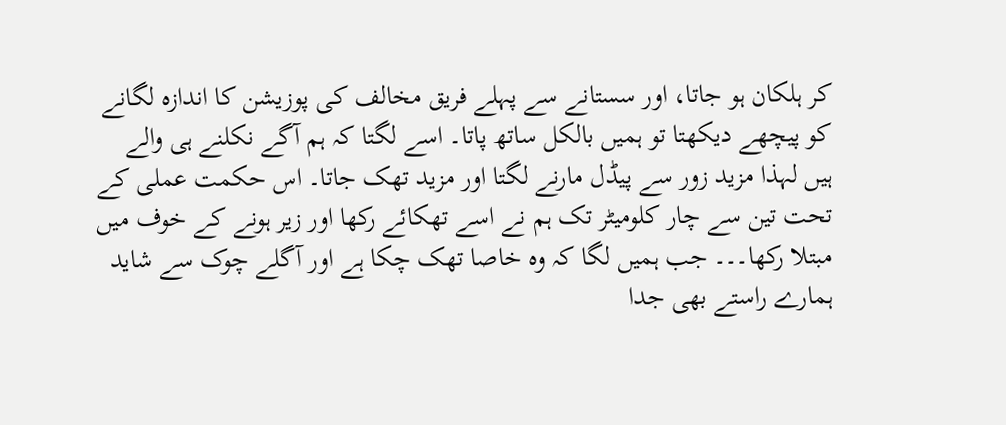کر ہلکان ہو جاتا، اور سستانے سے پہلے فریق مخالف کی پوزیشن کا اندازہ لگانے کو پیچھے دیکھتا تو ہمیں بالکل ساتھ پاتا۔ اسے لگتا کہ ہم آگے نکلنے ہی والے ہیں لہذا مزید زور سے پیڈل مارنے لگتا اور مزید تھک جاتا۔ اس حکمت عملی کے تحت تین سے چار کلومیٹر تک ہم نے اسے تھکائے رکھا اور زیر ہونے کے خوف میں مبتلا رکھا۔۔۔ جب ہمیں لگا کہ وہ خاصا تھک چکا ہے اور آگلے چوک سے شاید ہمارے راستے بھی جدا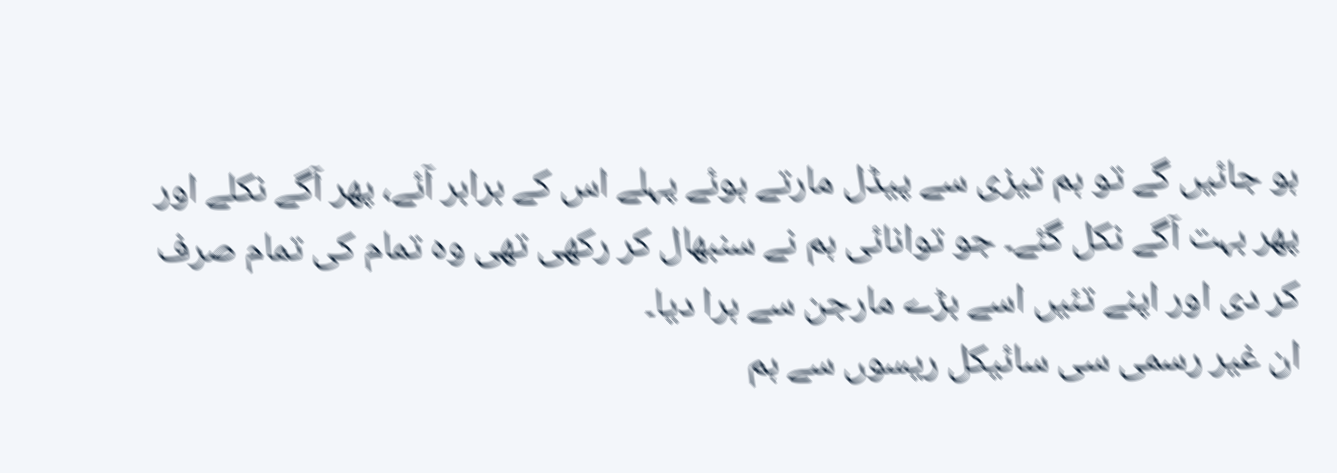ہو جائیں گے تو ہم تیزی سے پیڈل مارتے ہوئے پہلے اس کے برابر آئے، پھر آگے نکلے اور پھر بہت آگے نکل گئے۔ جو توانائی ہم نے سنبھال کر رکھی تھی وہ تمام کی تمام صرف کر دی اور اپنے تئیں اسے بڑے مارجن سے ہرا دیا۔
ان غیر رسمی سی سائیکل ریسوں سے ہم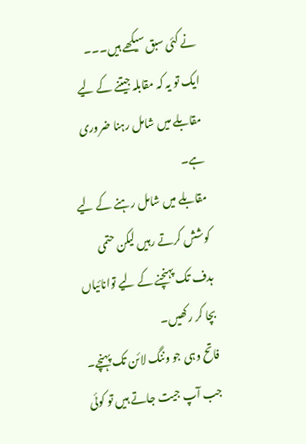نے کئی سبق سیکھے ہیں۔۔۔
ایک تو یہ کہ مقابلہ جیتنے کے لیے مقابلے میں شامل رہنا ضروری ہے۔
مقابلے میں شامل رہنے کے لیے کوشش کرتے رہیں لیکن حتمی ہدف تک پہنچنے کے لیے توانائیاں بچا کر رکھیں۔
فاتح وہی جو وننگ لائن تک پہنچے۔ جب آپ جیت جاتے ہیں تو کوئی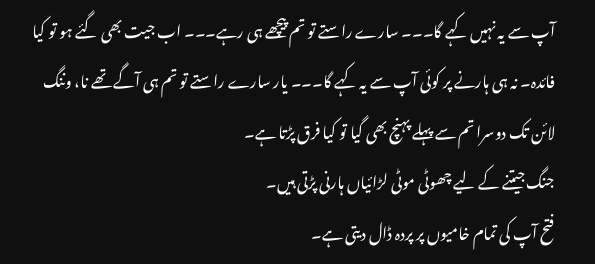آپ سے یہ نہیں کہے گا۔۔۔ سارے راستے تو تم پیچھے ہی رہے۔۔۔ اب جیت بھی گئے ہو تو کیا فائدہ۔ نہ ہی ہارنے پر کوئی آپ سے یہ کہے گا۔۔۔ یار سارے راستے تو تم ہی آگے تھے نا، وننگ لائن تک دوسرا تم سے پہلے پہنچ بھی گیا تو کیا فرق پڑتا ہے۔
جنگ جیتنے کے لیے چھوٹی موٹی لڑائیاں ہارنی پڑتی ہیں۔
فتح آپ کی تمام خامیوں پر پردہ ڈال دیتی ہے۔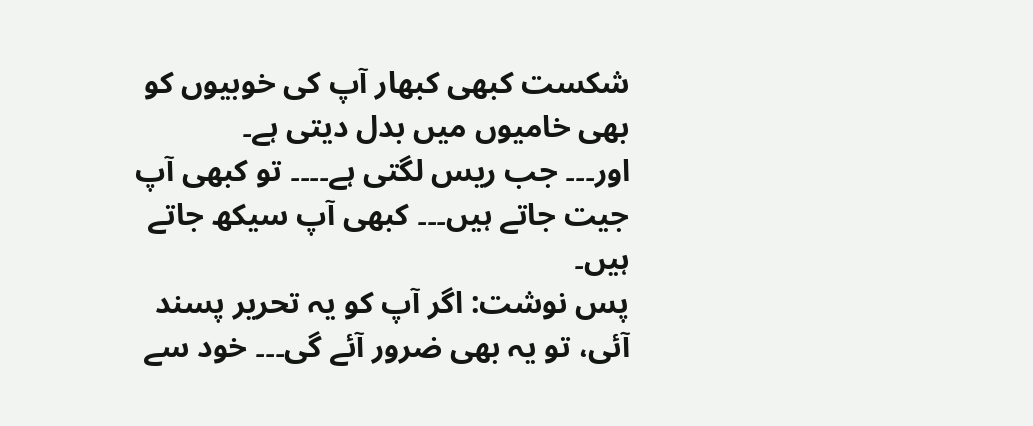شکست کبھی کبھار آپ کی خوبیوں کو بھی خامیوں میں بدل دیتی ہے۔
اور۔۔۔ جب ریس لگتی ہے۔۔۔۔ تو کبھی آپ جیت جاتے ہیں۔۔۔ کبھی آپ سیکھ جاتے ہیں۔
پس نوشت: اگر آپ کو یہ تحریر پسند آئی، تو یہ بھی ضرور آئے گی۔۔۔ خود سے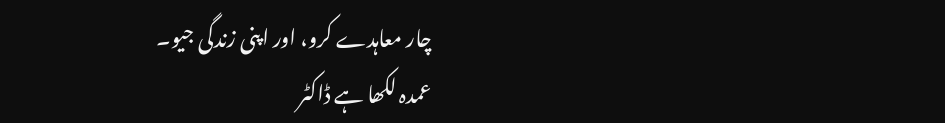چار معاہدے کرو، اور اپنی زندگی جیو۔
عمدہ لکھا ہے ڈاکٹر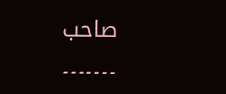صاحب ۔۔۔۔۔۔۔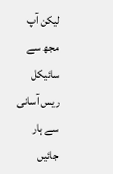لیکن آپ مجھ سے سائیکل ریس آسانی سے ہار جائیں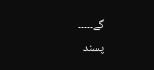گے۔۔۔۔۔
پسند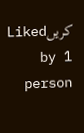کریںLiked by 1 person